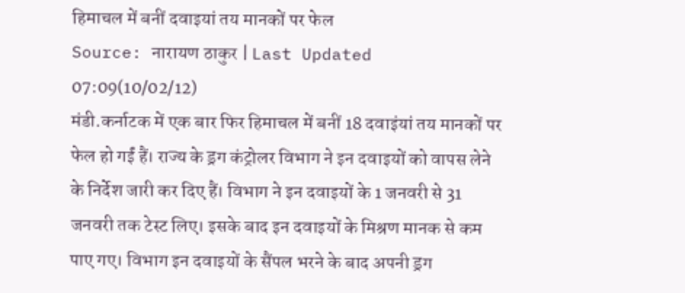हिमाचल में बनीं दवाइयां तय मानकों पर फेल
Source: नारायण ठाकुर | Last Updated 07:09(10/02/12)
मंडी.कर्नाटक में एक बार फिर हिमाचल में बनीं 18 दवाइंयां तय मानकों पर फेल हो गईं हैं। राज्य के ड्रग कंट्रोलर विभाग ने इन दवाइयों को वापस लेने के निर्देश जारी कर दिए हैं। विभाग ने इन दवाइयों के 1 जनवरी से 31 जनवरी तक टेस्ट लिए। इसके बाद इन दवाइयों के मिश्रण मानक से कम पाए गए। विभाग इन दवाइयों के सैंपल भरने के बाद अपनी ड्रग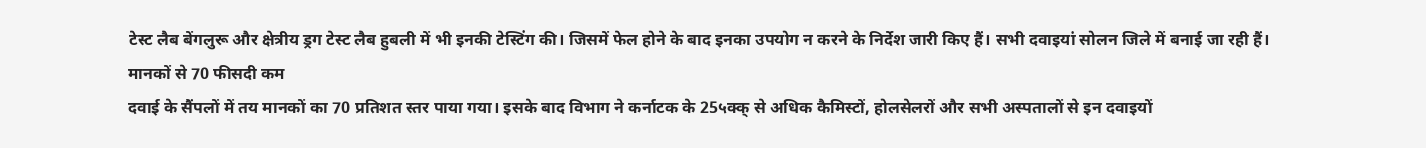टेस्ट लैब बेंगलुरू और क्षेत्रीय ड्रग टेस्ट लैब हुबली में भी इनकी टेस्टिंग की। जिसमें फेल होने के बाद इनका उपयोग न करने के निर्देश जारी किए हैं। सभी दवाइयां सोलन जिले में बनाई जा रही हैं।
मानकों से 70 फीसदी कम
दवाई के सैंपलों में तय मानकों का 70 प्रतिशत स्तर पाया गया। इसके बाद विभाग ने कर्नाटक के 25५क्क् से अधिक कैमिस्टों, होलसेलरों और सभी अस्पतालों से इन दवाइयों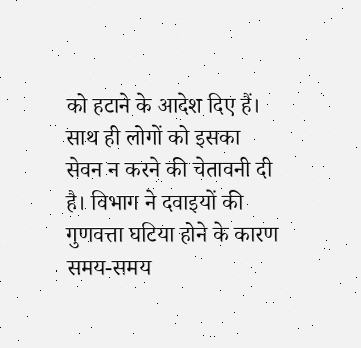को हटाने के आदेश दिए हैं। साथ ही लोगों को इसका सेवन न करने की चेतावनी दी है। विभाग ने दवाइयों की गुणवत्ता घटिया होने के कारण समय-समय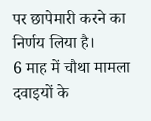पर छापेमारी करने का निर्णय लिया है।
6 माह में चौथा मामला
दवाइयों के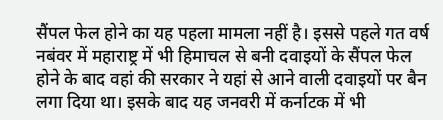सैंपल फेल होने का यह पहला मामला नहीं है। इससे पहले गत वर्ष नबंवर में महाराष्ट्र में भी हिमाचल से बनी दवाइयों के सैंपल फेल होने के बाद वहां की सरकार ने यहां से आने वाली दवाइयों पर बैन लगा दिया था। इसके बाद यह जनवरी में कर्नाटक में भी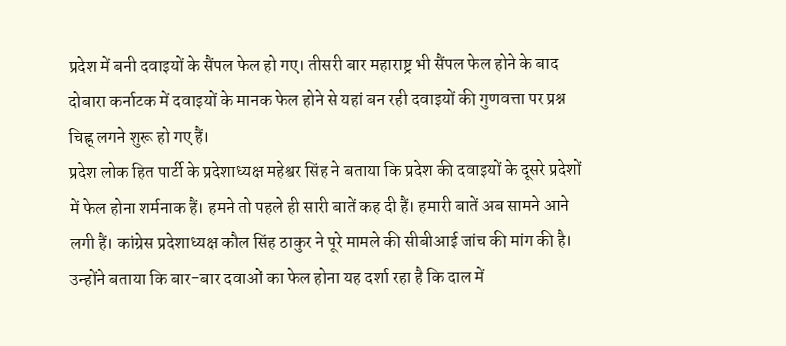प्रदेश में बनी दवाइयों के सैंपल फेल हो गए। तीसरी बार महाराष्ट्र भी सैंपल फेल होने के बाद दोबारा कर्नाटक में दवाइयों के मानक फेल होने से यहां बन रही दवाइयों की गुणवत्ता पर प्रश्न चिह्न् लगने शुरू हो गए हैं।
प्रदेश लोक हित पार्टी के प्रदेशाध्यक्ष महेश्वर सिंह ने बताया कि प्रदेश की दवाइयों के दूसरे प्रदेशों में फेल होना शर्मनाक हैं। हमने तो पहले ही सारी बातें कह दी हैं। हमारी बातें अब सामने आने लगी हैं। कांग्रेस प्रदेशाध्यक्ष कौल सिंह ठाकुर ने पूरे मामले की सीबीआई जांच की मांग की है। उन्होंने बताया कि बार-बार दवाओं का फेल होना यह दर्शा रहा है कि दाल में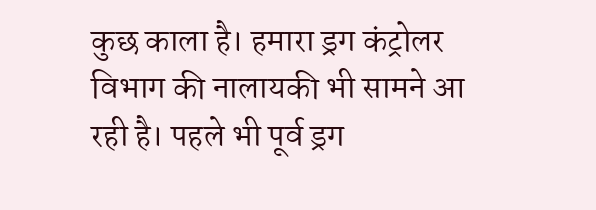कुछ काला है। हमारा ड्रग कंट्रोलर विभाग की नालायकी भी सामने आ रही है। पहले भी पूर्व ड्रग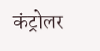कंट्रोलर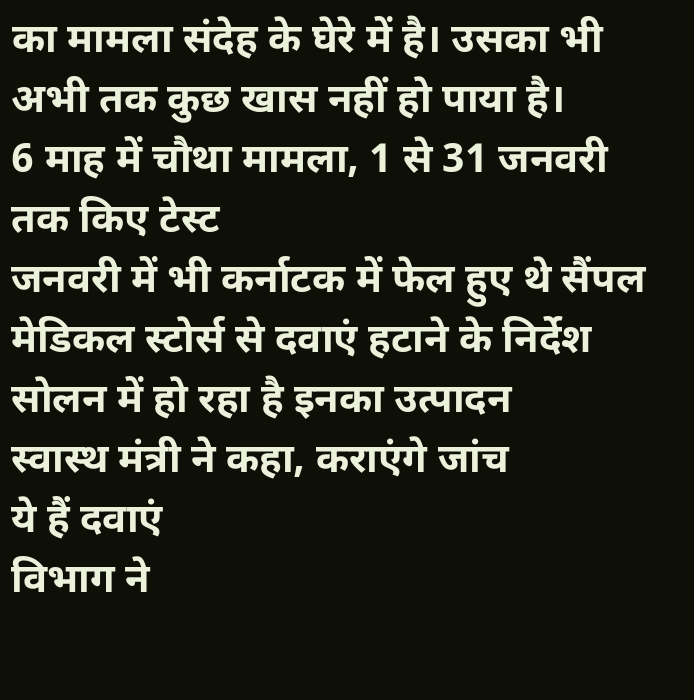का मामला संदेह के घेरे में है। उसका भी अभी तक कुछ खास नहीं हो पाया है।
6 माह में चौथा मामला, 1 से 31 जनवरी तक किए टेस्ट
जनवरी में भी कर्नाटक में फेल हुए थे सैंपल
मेडिकल स्टोर्स से दवाएं हटाने के निर्देश
सोलन में हो रहा है इनका उत्पादन
स्वास्थ मंत्री ने कहा, कराएंगे जांच
ये हैं दवाएं
विभाग ने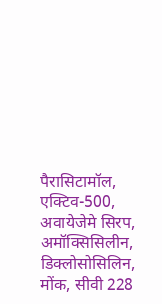पैरासिटामॉल, एक्टिव-500, अवायेजेमे सिरप, अमॉक्सिसिलीन, डिक्लोसोसिलिन, मोंक, सीवी 228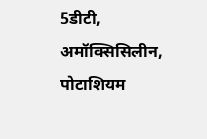5डीटी, अमॉक्सिसिलीन, पोटाशियम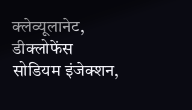क्लेव्यूलानेट, डीक्लोफेंस सोडियम इंजेक्शन,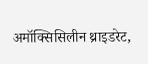अमॉक्सिसिलीन थ्राइडरेट,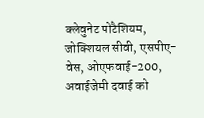क्लेवुनेट पोटैशियम, जोक्शियल सीवी, एसपीए-वेस, ओएफवाई-200, अवाईजेमी दवाई को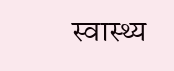स्वास्थ्य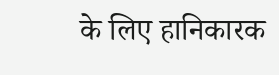के लिए हानिकारक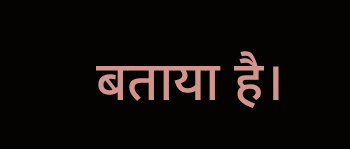बताया है।